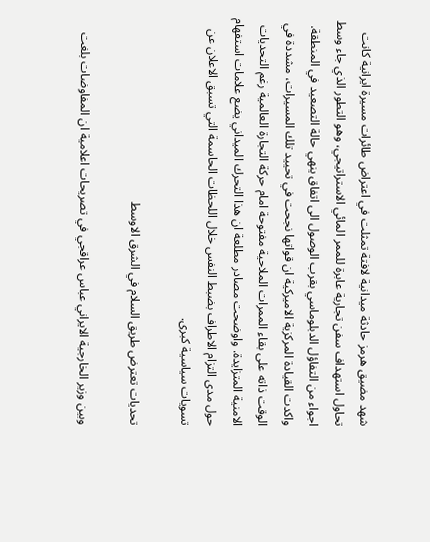شهد مضيق هرمز حادثة ميدانية لافتة تمثلت في اعتراض طائرات مسيرة ايرانية كانت تحاول استهداف سفن تجارية عابرة للممر المائي الاستراتيجي، وهو التطور الذي جاء وسط اجواء من التفاؤل الدبلوماسي بقرب الوصول الى اتفاق ينهي حالة التصعيد في المنطقة. واكدت القيادة المركزية الاميركية ان قواتها نجحت في تحييد تلك المسيرات، مشددة في الوقت ذاته على بقاء الممرات الملاحية مفتوحة امام حركة التجارة العالمية رغم التحديات الامنية المتزايدة. واوضحت مصادر مطلعة ان هذا التحرك الميداني يضع علامات استفهام حول مدى التزام الاطراف بضبط النفس خلال اللحظات الحاسمة التي تسبق الاعلان عن تسويات سياسية كبرى.

تحديات تعترض طريق السلام في الشرق الاوسط

وبين وزير الخارجية الايراني عباس عراقجي في تصريحات اعلامية ان المفاوضات بلغت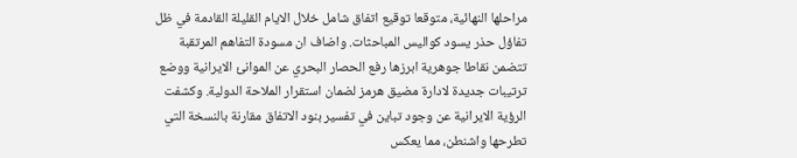مراحلها النهائية، متوقعا توقيع اتفاق شامل خلال الايام القليلة القادمة في ظل تفاؤل حذر يسود كواليس المباحثات. واضاف ان مسودة التفاهم المرتقبة تتضمن نقاطا جوهرية ابرزها رفع الحصار البحري عن الموانئ الايرانية ووضع ترتيبات جديدة لادارة مضيق هرمز لضمان استقرار الملاحة الدولية. وكشفت الرؤية الايرانية عن وجود تباين في تفسير بنود الاتفاق مقارنة بالنسخة التي تطرحها واشنطن، مما يعكس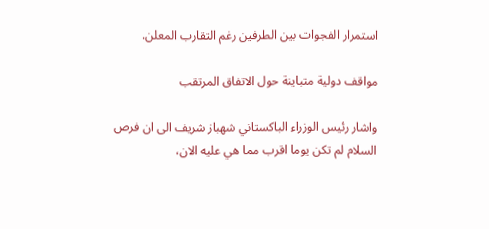استمرار الفجوات بين الطرفين رغم التقارب المعلن.

مواقف دولية متباينة حول الاتفاق المرتقب

واشار رئيس الوزراء الباكستاني شهباز شريف الى ان فرص السلام لم تكن يوما اقرب مما هي عليه الان،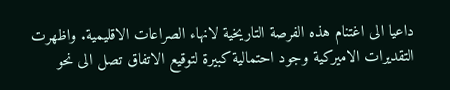داعيا الى اغتنام هذه الفرصة التاريخية لانهاء الصراعات الاقليمية. واظهرت التقديرات الاميركية وجود احتمالية كبيرة لتوقيع الاتفاق تصل الى نحو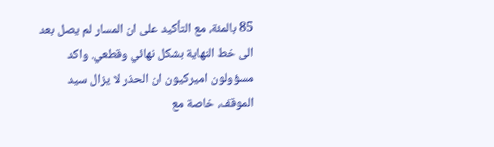85 بالمئة، مع التأكيد على ان المسار لم يصل بعد الى خط النهاية بشكل نهائي وقطعي. واكد مسؤولون اميركيون ان الحذر لا يزال سيد الموقف، خاصة مع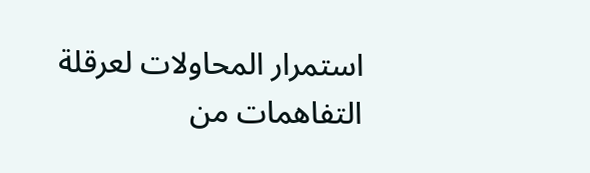استمرار المحاولات لعرقلة التفاهمات من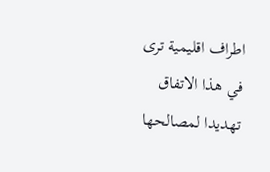اطراف اقليمية ترى في هذا الاتفاق تهديدا لمصالحها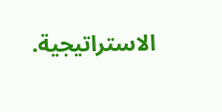الاستراتيجية.